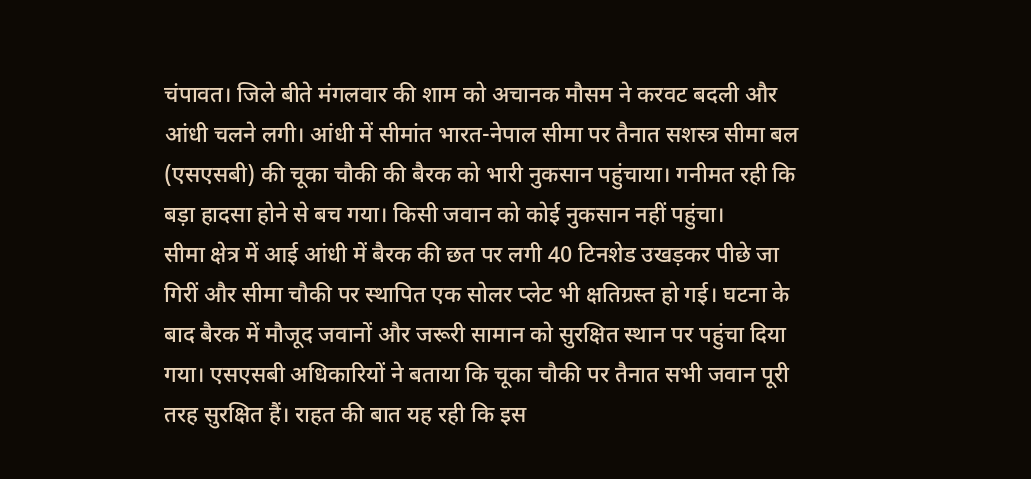चंपावत। जिले बीते मंगलवार की शाम को अचानक मौसम ने करवट बदली और आंधी चलने लगी। आंधी में सीमांत भारत-नेपाल सीमा पर तैनात सशस्त्र सीमा बल (एसएसबी) की चूका चौकी की बैरक को भारी नुकसान पहुंचाया। गनीमत रही कि बड़ा हादसा होने से बच गया। किसी जवान को कोई नुकसान नहीं पहुंचा।
सीमा क्षेत्र में आई आंधी में बैरक की छत पर लगी 40 टिनशेड उखड़कर पीछे जा गिरीं और सीमा चौकी पर स्थापित एक सोलर प्लेट भी क्षतिग्रस्त हो गई। घटना के बाद बैरक में मौजूद जवानों और जरूरी सामान को सुरक्षित स्थान पर पहुंचा दिया गया। एसएसबी अधिकारियों ने बताया कि चूका चौकी पर तैनात सभी जवान पूरी तरह सुरक्षित हैं। राहत की बात यह रही कि इस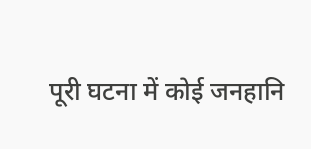पूरी घटना में कोई जनहानि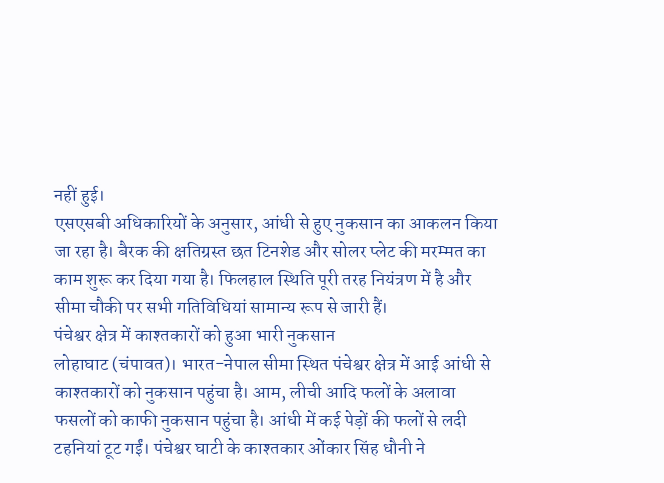नहीं हुई।
एसएसबी अधिकारियों के अनुसार, आंधी से हुए नुकसान का आकलन किया जा रहा है। बैरक की क्षतिग्रस्त छत टिनशेड और सोलर प्लेट की मरम्मत का काम शुरू कर दिया गया है। फिलहाल स्थिति पूरी तरह नियंत्रण में है और सीमा चौकी पर सभी गतिविधियां सामान्य रूप से जारी हैं।
पंचेश्वर क्षेत्र में काश्तकारों को हुआ भारी नुकसान
लोहाघाट (चंपावत)। भारत-नेपाल सीमा स्थित पंचेश्वर क्षेत्र में आई आंधी से काश्तकारों को नुकसान पहुंचा है। आम, लीची आदि फलों के अलावा फसलों को काफी नुकसान पहुंचा है। आंधी में कई पेड़ों की फलों से लदी टहनियां टूट गईं। पंचेश्वर घाटी के काश्तकार ओंकार सिंह धौनी ने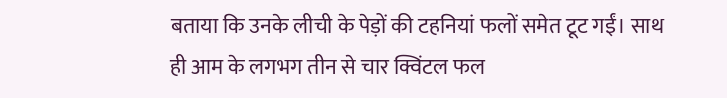बताया कि उनके लीची के पेड़ों की टहनियां फलों समेत टूट गईं। साथ ही आम के लगभग तीन से चार क्विंटल फल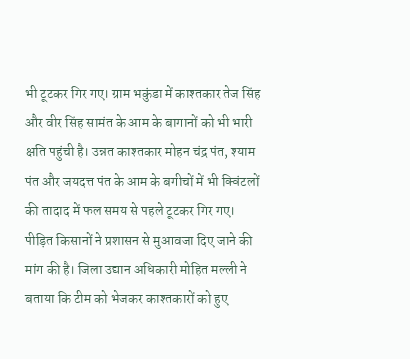भी टूटकर गिर गए। ग्राम भकुंडा में काश्तकार तेज सिंह और वीर सिंह सामंत के आम के बागानों को भी भारी क्षति पहुंची है। उन्नत काश्तकार मोहन चंद्र पंत, श्याम पंत और जयदत्त पंत के आम के बगीचों में भी क्विंटलों की तादाद में फल समय से पहले टूटकर गिर गए। पीड़ित किसानों ने प्रशासन से मुआवजा दिए जाने की मांग की है। जिला उद्यान अधिकारी मोहित मल्ली ने बताया कि टीम को भेजकर काश्तकारों को हुए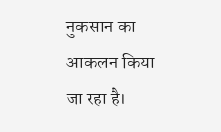नुकसान का आकलन किया जा रहा है।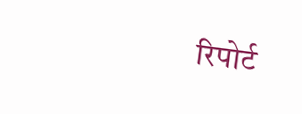रिपोर्ट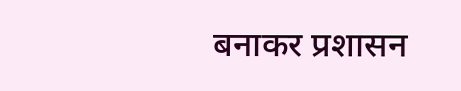बनाकर प्रशासन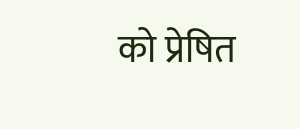को प्रेषित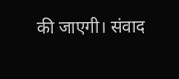की जाएगी। संवाद